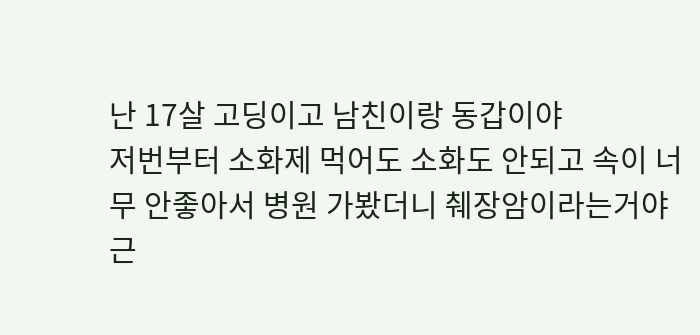난 17살 고딩이고 남친이랑 동갑이야
저번부터 소화제 먹어도 소화도 안되고 속이 너무 안좋아서 병원 가봤더니 췌장암이라는거야 근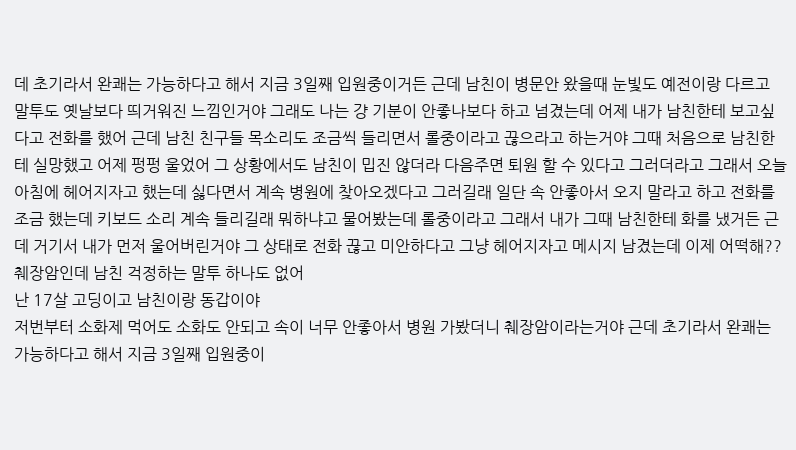데 초기라서 완쾌는 가능하다고 해서 지금 3일째 입원중이거든 근데 남친이 병문안 왔을때 눈빛도 예전이랑 다르고 말투도 옛날보다 띄거워진 느낌인거야 그래도 나는 걍 기분이 안좋나보다 하고 넘겼는데 어제 내가 남친한테 보고싶다고 전화를 했어 근데 남친 친구들 목소리도 조금씩 들리면서 롤중이라고 끊으라고 하는거야 그때 처음으로 남친한테 실망했고 어제 펑펑 울었어 그 상황에서도 남친이 밉진 않더라 다음주면 퇴원 할 수 있다고 그러더라고 그래서 오늘 아침에 헤어지자고 했는데 싫다면서 계속 병원에 찾아오겠다고 그러길래 일단 속 안좋아서 오지 말라고 하고 전화를 조금 했는데 키보드 소리 계속 들리길래 뭐하냐고 물어봤는데 롤중이라고 그래서 내가 그때 남친한테 화를 냈거든 근데 거기서 내가 먼저 울어버린거야 그 상태로 전화 끊고 미안하다고 그냥 헤어지자고 메시지 남겼는데 이제 어떡해??
췌장암인데 남친 걱정하는 말투 하나도 없어
난 17살 고딩이고 남친이랑 동갑이야
저번부터 소화제 먹어도 소화도 안되고 속이 너무 안좋아서 병원 가봤더니 췌장암이라는거야 근데 초기라서 완쾌는 가능하다고 해서 지금 3일째 입원중이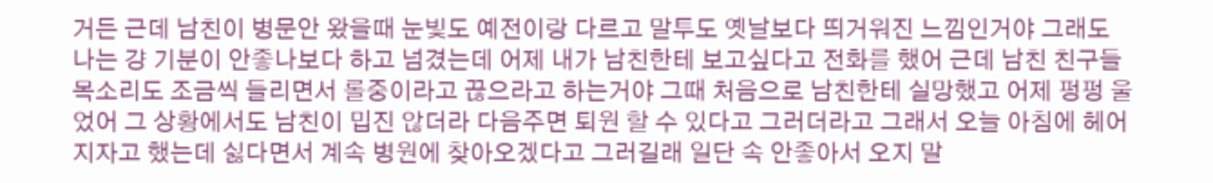거든 근데 남친이 병문안 왔을때 눈빛도 예전이랑 다르고 말투도 옛날보다 띄거워진 느낌인거야 그래도 나는 걍 기분이 안좋나보다 하고 넘겼는데 어제 내가 남친한테 보고싶다고 전화를 했어 근데 남친 친구들 목소리도 조금씩 들리면서 롤중이라고 끊으라고 하는거야 그때 처음으로 남친한테 실망했고 어제 펑펑 울었어 그 상황에서도 남친이 밉진 않더라 다음주면 퇴원 할 수 있다고 그러더라고 그래서 오늘 아침에 헤어지자고 했는데 싫다면서 계속 병원에 찾아오겠다고 그러길래 일단 속 안좋아서 오지 말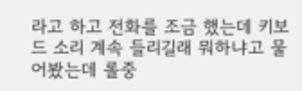라고 하고 전화를 조금 했는데 키보드 소리 계속 들리길래 뭐하냐고 물어봤는데 롤중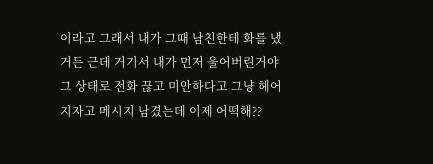이라고 그래서 내가 그때 남친한테 화를 냈거든 근데 거기서 내가 먼저 울어버린거야 그 상태로 전화 끊고 미안하다고 그냥 헤어지자고 메시지 남겼는데 이제 어떡해??